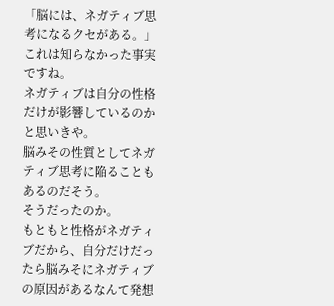「脳には、ネガティブ思考になるクセがある。」
これは知らなかった事実ですね。
ネガティブは自分の性格だけが影響しているのかと思いきや。
脳みその性質としてネガティブ思考に陥ることもあるのだそう。
そうだったのか。
もともと性格がネガティブだから、自分だけだったら脳みそにネガティブの原因があるなんて発想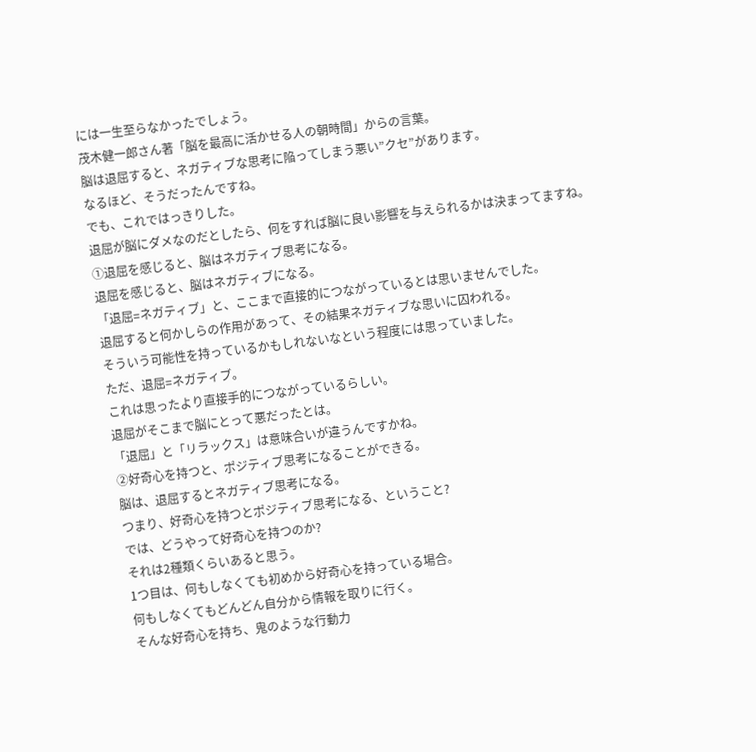には一生至らなかったでしょう。
茂木健一郎さん著「脳を最高に活かせる人の朝時間」からの言葉。
脳は退屈すると、ネガティブな思考に陥ってしまう悪い”クセ”があります。
なるほど、そうだったんですね。
でも、これではっきりした。
退屈が脳にダメなのだとしたら、何をすれば脳に良い影響を与えられるかは決まってますね。
①退屈を感じると、脳はネガティブ思考になる。
退屈を感じると、脳はネガティブになる。
「退屈=ネガティブ」と、ここまで直接的につながっているとは思いませんでした。
退屈すると何かしらの作用があって、その結果ネガティブな思いに囚われる。
そういう可能性を持っているかもしれないなという程度には思っていました。
ただ、退屈=ネガティブ。
これは思ったより直接手的につながっているらしい。
退屈がそこまで脳にとって悪だったとは。
「退屈」と「リラックス」は意味合いが違うんですかね。
②好奇心を持つと、ポジティブ思考になることができる。
脳は、退屈するとネガティブ思考になる。
つまり、好奇心を持つとポジティブ思考になる、ということ?
では、どうやって好奇心を持つのか?
それは2種類くらいあると思う。
1つ目は、何もしなくても初めから好奇心を持っている場合。
何もしなくてもどんどん自分から情報を取りに行く。
そんな好奇心を持ち、鬼のような行動力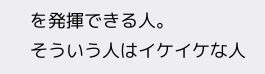を発揮できる人。
そういう人はイケイケな人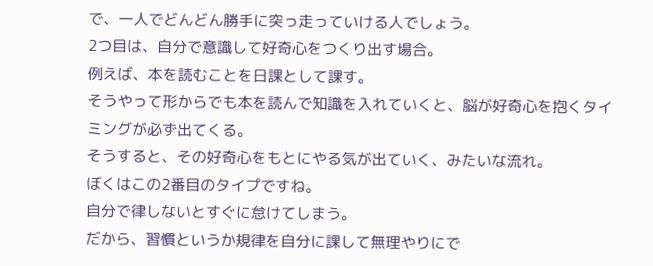で、一人でどんどん勝手に突っ走っていける人でしょう。
2つ目は、自分で意識して好奇心をつくり出す場合。
例えば、本を読むことを日課として課す。
そうやって形からでも本を読んで知識を入れていくと、脳が好奇心を抱くタイミングが必ず出てくる。
そうすると、その好奇心をもとにやる気が出ていく、みたいな流れ。
ぼくはこの2番目のタイプですね。
自分で律しないとすぐに怠けてしまう。
だから、習慣というか規律を自分に課して無理やりにで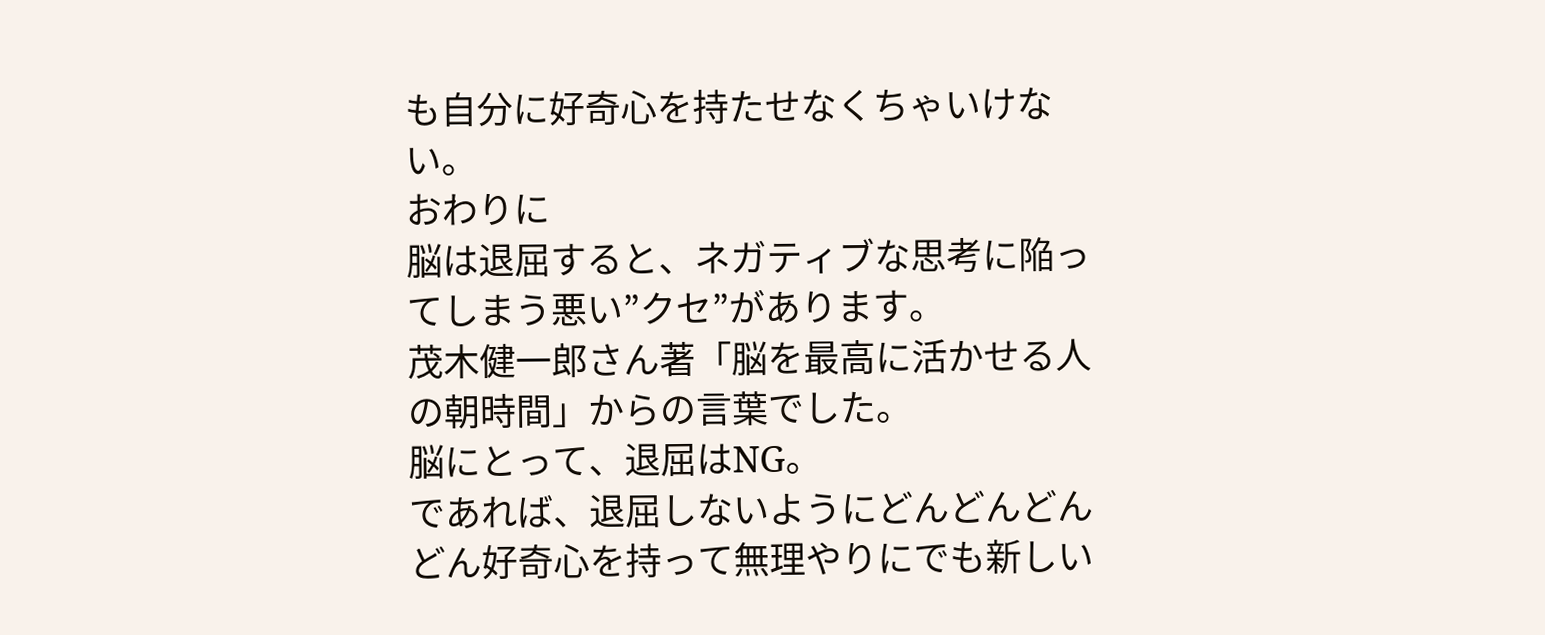も自分に好奇心を持たせなくちゃいけない。
おわりに
脳は退屈すると、ネガティブな思考に陥ってしまう悪い”クセ”があります。
茂木健一郎さん著「脳を最高に活かせる人の朝時間」からの言葉でした。
脳にとって、退屈はNG。
であれば、退屈しないようにどんどんどんどん好奇心を持って無理やりにでも新しい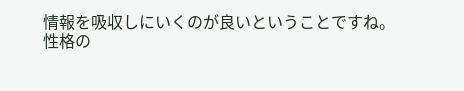情報を吸収しにいくのが良いということですね。
性格の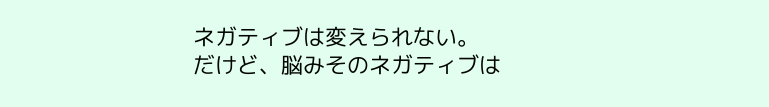ネガティブは変えられない。
だけど、脳みそのネガティブは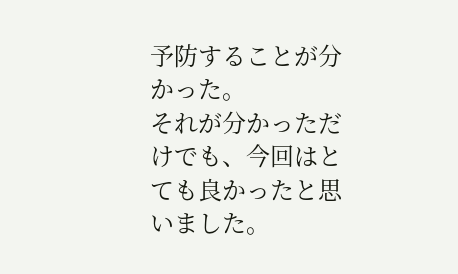予防することが分かった。
それが分かっただけでも、今回はとても良かったと思いました。